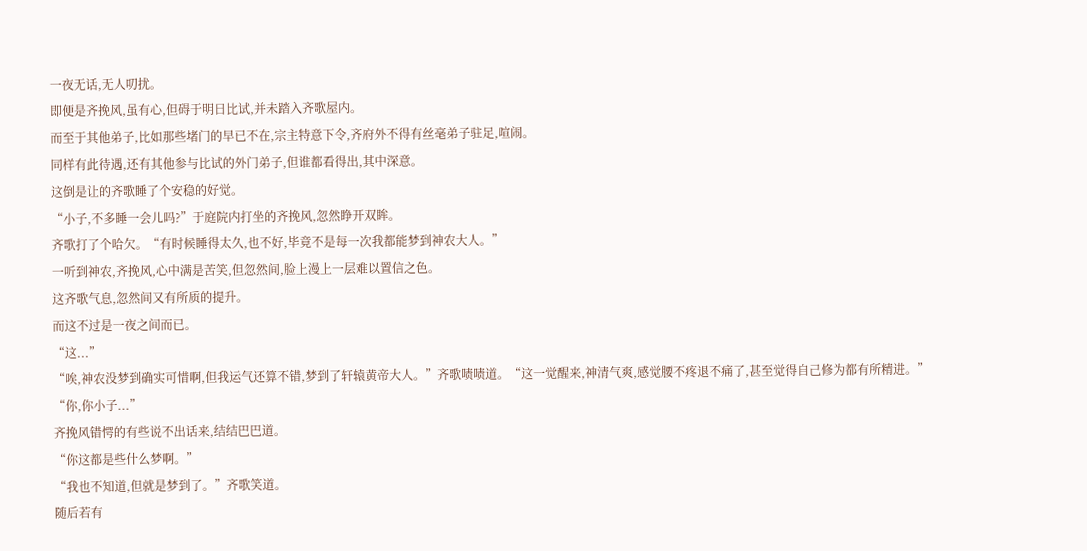一夜无话,无人叨扰。
即便是齐挽风,虽有心,但碍于明日比试,并未踏入齐歌屋内。
而至于其他弟子,比如那些堵门的早已不在,宗主特意下令,齐府外不得有丝毫弟子驻足,喧闹。
同样有此待遇,还有其他参与比试的外门弟子,但谁都看得出,其中深意。
这倒是让的齐歌睡了个安稳的好觉。
“小子,不多睡一会儿吗?”于庭院内打坐的齐挽风,忽然睁开双眸。
齐歌打了个哈欠。“有时候睡得太久,也不好,毕竟不是每一次我都能梦到神农大人。”
一听到神农,齐挽风,心中满是苦笑,但忽然间,脸上漫上一层难以置信之色。
这齐歌气息,忽然间又有所质的提升。
而这不过是一夜之间而已。
“这...”
“唉,神农没梦到确实可惜啊,但我运气还算不错,梦到了轩辕黄帝大人。”齐歌啧啧道。“这一觉醒来,神清气爽,感觉腰不疼退不痛了,甚至觉得自己修为都有所精进。”
“你,你小子...”
齐挽风错愕的有些说不出话来,结结巴巴道。
“你这都是些什么梦啊。”
“我也不知道,但就是梦到了。”齐歌笑道。
随后若有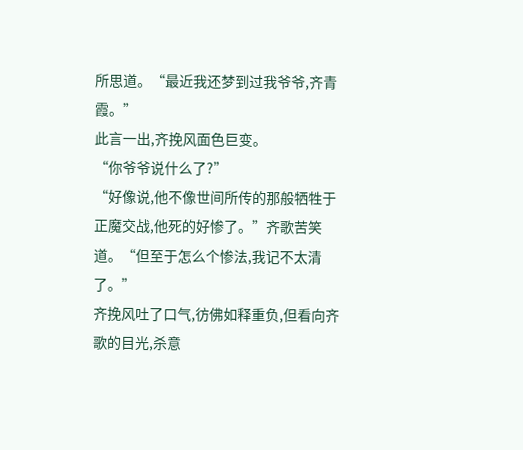所思道。“最近我还梦到过我爷爷,齐青霞。”
此言一出,齐挽风面色巨变。
“你爷爷说什么了?”
“好像说,他不像世间所传的那般牺牲于正魔交战,他死的好惨了。”齐歌苦笑道。“但至于怎么个惨法,我记不太清了。”
齐挽风吐了口气,彷佛如释重负,但看向齐歌的目光,杀意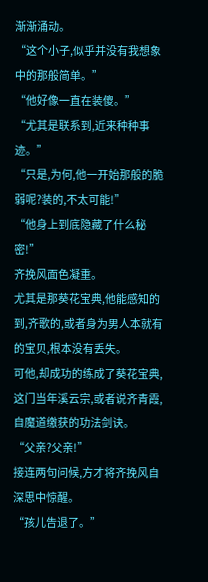渐渐涌动。
“这个小子,似乎并没有我想象中的那般简单。”
“他好像一直在装傻。”
“尤其是联系到,近来种种事迹。”
“只是,为何,他一开始那般的脆弱呢?装的,不太可能!”
“他身上到底隐藏了什么秘密!”
齐挽风面色凝重。
尤其是那葵花宝典,他能感知的到,齐歌的,或者身为男人本就有的宝贝,根本没有丢失。
可他,却成功的练成了葵花宝典,这门当年溪云宗,或者说齐青霞,自魔道缴获的功法剑诀。
“父亲?父亲!”
接连两句问候,方才将齐挽风自深思中惊醒。
“孩儿告退了。”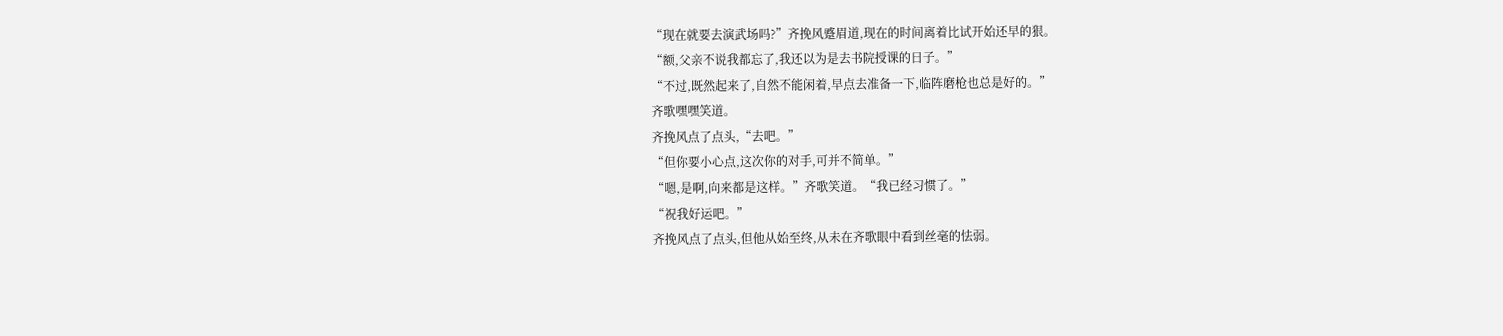“现在就要去演武场吗?”齐挽风蹙眉道,现在的时间离着比试开始还早的狠。
“额,父亲不说我都忘了,我还以为是去书院授课的日子。”
“不过,既然起来了,自然不能闲着,早点去准备一下,临阵磨枪也总是好的。”
齐歌嘿嘿笑道。
齐挽风点了点头,“去吧。”
“但你要小心点,这次你的对手,可并不简单。”
“嗯,是啊,向来都是这样。”齐歌笑道。“我已经习惯了。”
“祝我好运吧。”
齐挽风点了点头,但他从始至终,从未在齐歌眼中看到丝毫的怯弱。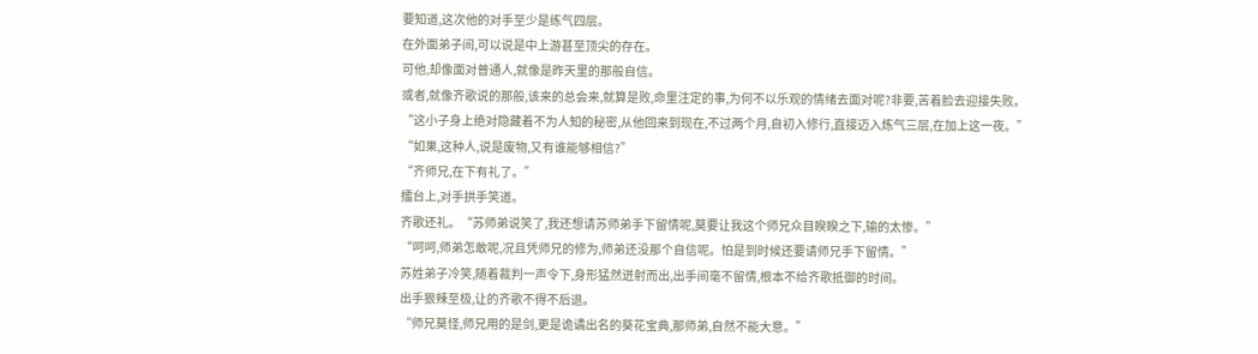要知道,这次他的对手至少是练气四层。
在外面弟子间,可以说是中上游甚至顶尖的存在。
可他,却像面对普通人,就像是昨天里的那般自信。
或者,就像齐歌说的那般,该来的总会来,就算是败,命里注定的事,为何不以乐观的情绪去面对呢?非要,苦着脸去迎接失败。
“这小子身上绝对隐藏着不为人知的秘密,从他回来到现在,不过两个月,自初入修行,直接迈入炼气三层,在加上这一夜。”
“如果,这种人,说是废物,又有谁能够相信?”
“齐师兄,在下有礼了。”
擂台上,对手拱手笑道。
齐歌还礼。“苏师弟说笑了,我还想请苏师弟手下留情呢,莫要让我这个师兄众目睽睽之下,输的太惨。”
“呵呵,师弟怎敢呢,况且凭师兄的修为,师弟还没那个自信呢。怕是到时候还要请师兄手下留情。”
苏姓弟子冷笑,随着裁判一声令下,身形猛然迸射而出,出手间毫不留情,根本不给齐歌抵御的时间。
出手狠辣至极,让的齐歌不得不后退。
“师兄莫怪,师兄用的是剑,更是诡谲出名的葵花宝典,那师弟,自然不能大意。”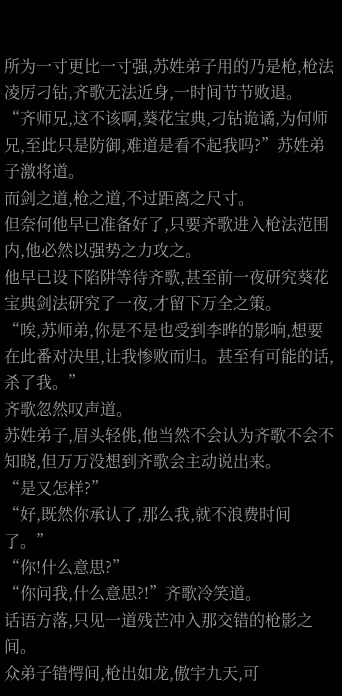所为一寸更比一寸强,苏姓弟子用的乃是枪,枪法凌厉刁钻,齐歌无法近身,一时间节节败退。
“齐师兄,这不该啊,葵花宝典,刁钻诡谲,为何师兄,至此只是防御,难道是看不起我吗?”苏姓弟子激将道。
而剑之道,枪之道,不过距离之尺寸。
但奈何他早已准备好了,只要齐歌进入枪法范围内,他必然以强势之力攻之。
他早已设下陷阱等待齐歌,甚至前一夜研究葵花宝典剑法研究了一夜,才留下万全之策。
“唉,苏师弟,你是不是也受到李晔的影响,想要在此番对决里,让我惨败而归。甚至有可能的话,杀了我。”
齐歌忽然叹声道。
苏姓弟子,眉头轻佻,他当然不会认为齐歌不会不知晓,但万万没想到齐歌会主动说出来。
“是又怎样?”
“好,既然你承认了,那么我,就不浪费时间了。”
“你!什么意思?”
“你问我,什么意思?!”齐歌冷笑道。
话语方落,只见一道残芒冲入那交错的枪影之间。
众弟子错愕间,枪出如龙,傲宇九天,可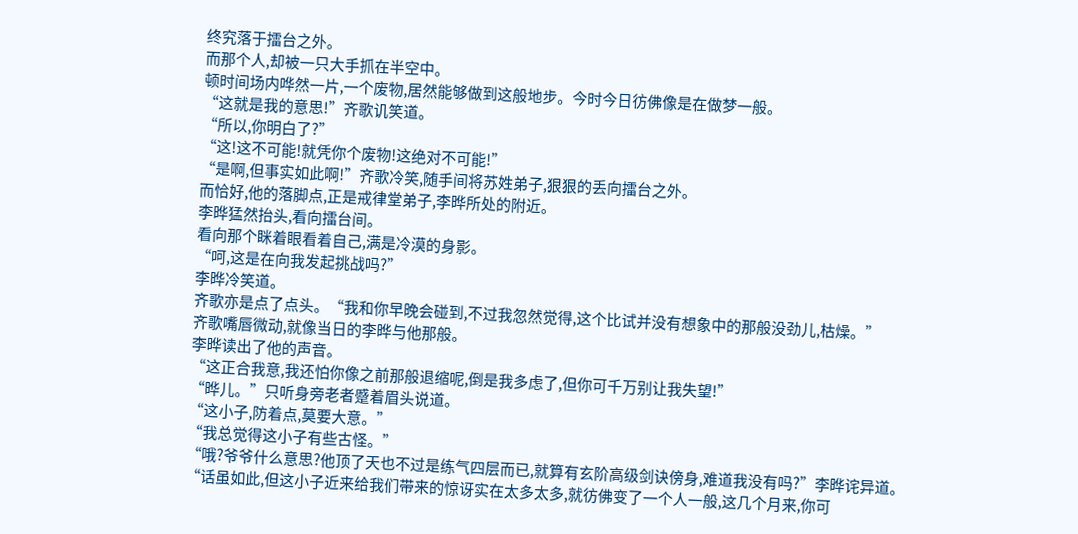终究落于擂台之外。
而那个人,却被一只大手抓在半空中。
顿时间场内哗然一片,一个废物,居然能够做到这般地步。今时今日彷佛像是在做梦一般。
“这就是我的意思!”齐歌讥笑道。
“所以,你明白了?”
“这!这不可能!就凭你个废物!这绝对不可能!”
“是啊,但事实如此啊!”齐歌冷笑,随手间将苏姓弟子,狠狠的丢向擂台之外。
而恰好,他的落脚点,正是戒律堂弟子,李晔所处的附近。
李晔猛然抬头,看向擂台间。
看向那个眯着眼看着自己,满是冷漠的身影。
“呵,这是在向我发起挑战吗?”
李晔冷笑道。
齐歌亦是点了点头。“我和你早晚会碰到,不过我忽然觉得,这个比试并没有想象中的那般没劲儿,枯燥。”
齐歌嘴唇微动,就像当日的李晔与他那般。
李晔读出了他的声音。
“这正合我意,我还怕你像之前那般退缩呢,倒是我多虑了,但你可千万别让我失望!”
“晔儿。”只听身旁老者蹙着眉头说道。
“这小子,防着点,莫要大意。”
“我总觉得这小子有些古怪。”
“哦?爷爷什么意思?他顶了天也不过是练气四层而已,就算有玄阶高级剑诀傍身,难道我没有吗?”李晔诧异道。
“话虽如此,但这小子近来给我们带来的惊讶实在太多太多,就彷佛变了一个人一般,这几个月来,你可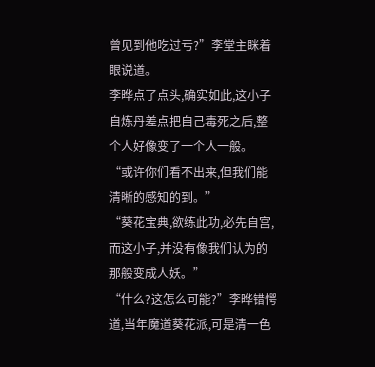曾见到他吃过亏?”李堂主眯着眼说道。
李晔点了点头,确实如此,这小子自炼丹差点把自己毒死之后,整个人好像变了一个人一般。
“或许你们看不出来,但我们能清晰的感知的到。”
“葵花宝典,欲练此功,必先自宫,而这小子,并没有像我们认为的那般变成人妖。”
“什么?这怎么可能?”李晔错愕道,当年魔道葵花派,可是清一色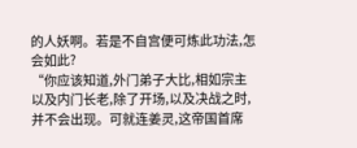的人妖啊。若是不自宫便可炼此功法,怎会如此?
“你应该知道,外门弟子大比,相如宗主以及内门长老,除了开场,以及决战之时,并不会出现。可就连姜灵,这帝国首席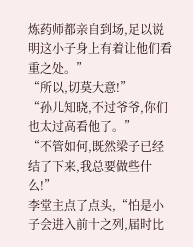炼药师都亲自到场,足以说明这小子身上有着让他们看重之处。”
“所以,切莫大意!”
“孙儿知晓,不过爷爷,你们也太过高看他了。”
“不管如何,既然梁子已经结了下来,我总要做些什么!”
李堂主点了点头,“怕是小子会进入前十之列,届时比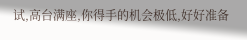试,高台满座,你得手的机会极低,好好准备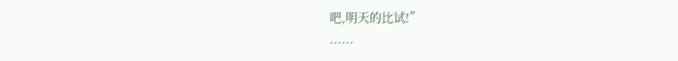吧,明天的比试!”
......